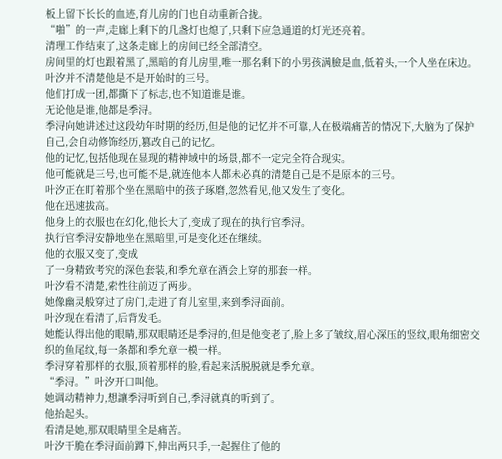板上留下长长的血迹,育儿房的门也自动重新合拢。
“啪”的一声,走廊上剩下的几盏灯也熄了,只剩下应急通道的灯光还亮着。
清理工作结束了,这条走廊上的房间已经全部清空。
房间里的灯也跟着黑了,黑暗的育儿房里,唯一那名剩下的小男孩满臉是血,低着头,一个人坐在床边。
叶汐并不清楚他是不是开始时的三号。
他们打成一团,都撕下了标志,也不知道谁是谁。
无论他是谁,他都是季浔。
季浔向她讲述过这段幼年时期的经历,但是他的记忆并不可靠,人在极端痛苦的情况下,大脑为了保护自己,会自动修饰经历,篡改自己的记忆。
他的记忆,包括他现在显现的精神域中的场景,都不一定完全符合现实。
他可能就是三号,也可能不是,就连他本人都未必真的清楚自己是不是原本的三号。
叶汐正在盯着那个坐在黑暗中的孩子琢磨,忽然看见,他又发生了变化。
他在迅速拔高。
他身上的衣服也在幻化,他长大了,变成了现在的执行官季浔。
执行官季浔安静地坐在黑暗里,可是变化还在继续。
他的衣服又变了,变成
了一身精致考究的深色套装,和季允章在酒会上穿的那套一样。
叶汐看不清楚,索性往前迈了两步。
她像幽灵般穿过了房门,走进了育儿室里,来到季浔面前。
叶汐现在看清了,后背发毛。
她能认得出他的眼睛,那双眼睛还是季浔的,但是他变老了,脸上多了皱纹,眉心深压的竖纹,眼角细密交织的鱼尾纹,每一条都和季允章一模一样。
季浔穿着那样的衣服,顶着那样的脸,看起来活脱脱就是季允章。
“季浔。”叶汐开口叫他。
她调动精神力,想讓季浔听到自己,季浔就真的听到了。
他抬起头。
看清是她,那双眼睛里全是痛苦。
叶汐干脆在季浔面前蹲下,伸出两只手,一起握住了他的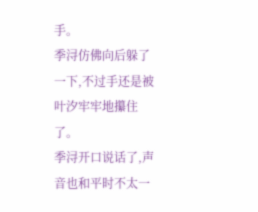手。
季浔仿佛向后躲了一下,不过手还是被叶汐牢牢地攥住了。
季浔开口说话了,声音也和平时不太一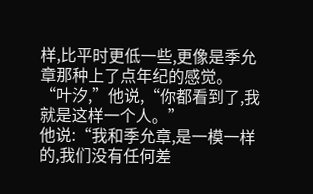样,比平时更低一些,更像是季允章那种上了点年纪的感觉。
“叶汐,”他说,“你都看到了,我就是这样一个人。”
他说:“我和季允章,是一模一样的,我们没有任何差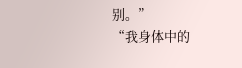别。”
“我身体中的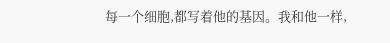每一个细胞,都写着他的基因。我和他一样,